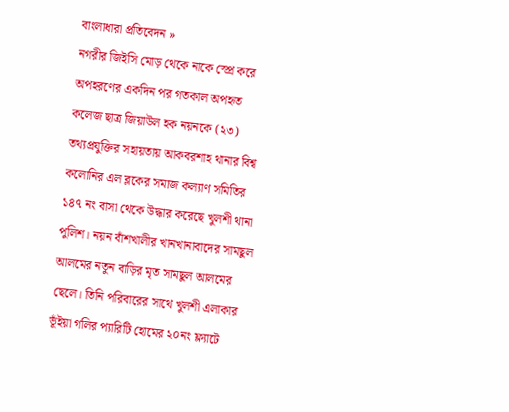বাংলাধারা প্রতিবেদন »
নগরীর জিইসি মোড় থেকে নাকে স্প্রে করে অপহরণের একদিন পর গতকাল অপহৃত কলেজ ছাত্র জিয়াউল হক নয়নকে (২৩) তথ্যপ্রযুক্তির সহায়তায় আকবরশাহ থানার বিশ্ব কলোনির এল ব্লকের সমাজ কল্যাণ সমিতির ১৪৭ নং বাসা থেকে উদ্ধার করেছে খুলশী থানা পুলিশ। নয়ন বাঁশখালীর খানখানাবাদের সামছুল আলমের নতুন বাড়ির মৃত সামছুল আলমের ছেলে। তিনি পরিবারের সাথে খুলশী এলাকার ভূঁইয়া গলির প্যারিটি হোমের ২০নং ফ্ল্যাটে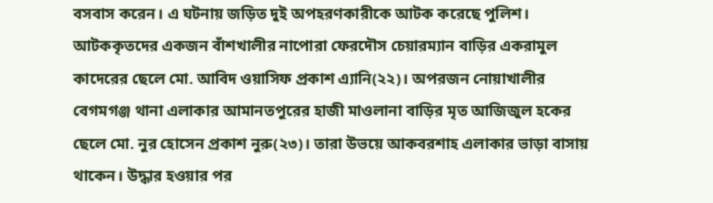বসবাস করেন। এ ঘটনায় জড়িত দুই অপহরণকারীকে আটক করেছে পুলিশ।
আটককৃতদের একজন বাঁশখালীর নাপোরা ফেরদৌস চেয়ারম্যান বাড়ির একরামুল কাদেরের ছেলে মো. আবিদ ওয়াসিফ প্রকাশ এ্যানি(২২)। অপরজন নোয়াখালীর বেগমগঞ্জ থানা এলাকার আমানতপুরের হাজী মাওলানা বাড়ির মৃত আজিজুল হকের ছেলে মো. নুর হোসেন প্রকাশ নুরু(২৩)। তারা উভয়ে আকবরশাহ এলাকার ভাড়া বাসায় থাকেন। উদ্ধার হওয়ার পর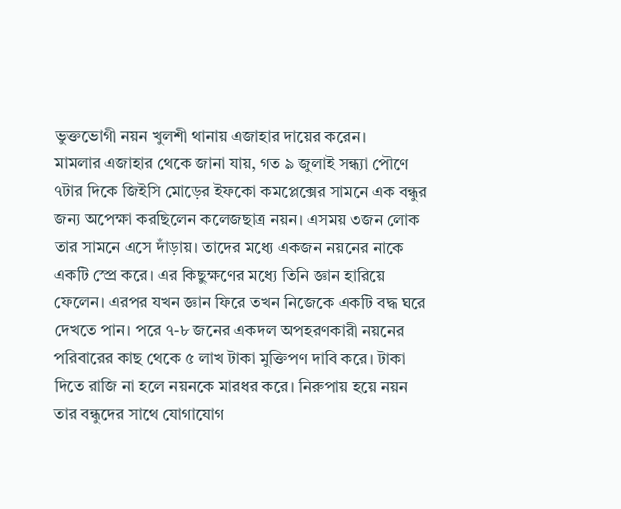ভুক্তভোগী নয়ন খুলশী থানায় এজাহার দায়ের করেন।
মামলার এজাহার থেকে জানা যায়, গত ৯ জুলাই সন্ধ্যা পৌণে ৭টার দিকে জিইসি মোড়ের ইফকো কমপ্লেক্সের সামনে এক বন্ধুর জন্য অপেক্ষা করছিলেন কলেজছাত্র নয়ন। এসময় ৩জন লোক তার সামনে এসে দাঁড়ায়। তাদের মধ্যে একজন নয়নের নাকে একটি স্প্রে করে। এর কিছুক্ষণের মধ্যে তিনি জ্ঞান হারিয়ে ফেলেন। এরপর যখন জ্ঞান ফিরে তখন নিজেকে একটি বদ্ধ ঘরে দেখতে পান। পরে ৭-৮ জনের একদল অপহরণকারী নয়নের পরিবারের কাছ থেকে ৫ লাখ টাকা মুক্তিপণ দাবি করে। টাকা দিতে রাজি না হলে নয়নকে মারধর করে। নিরুপায় হয়ে নয়ন তার বন্ধুদের সাথে যোগাযোগ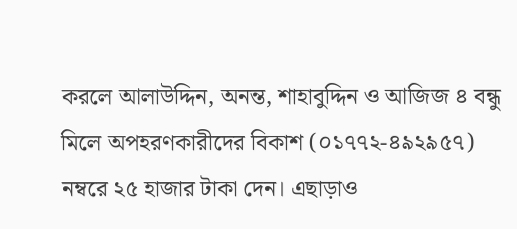করলে আলাউদ্দিন, অনন্ত, শাহাবুদ্দিন ও আজিজ ৪ বন্ধু মিলে অপহরণকারীদের বিকাশ (০১৭৭২-৪৯২৯৫৭) নম্বরে ২৫ হাজার টাকা দেন। এছাড়াও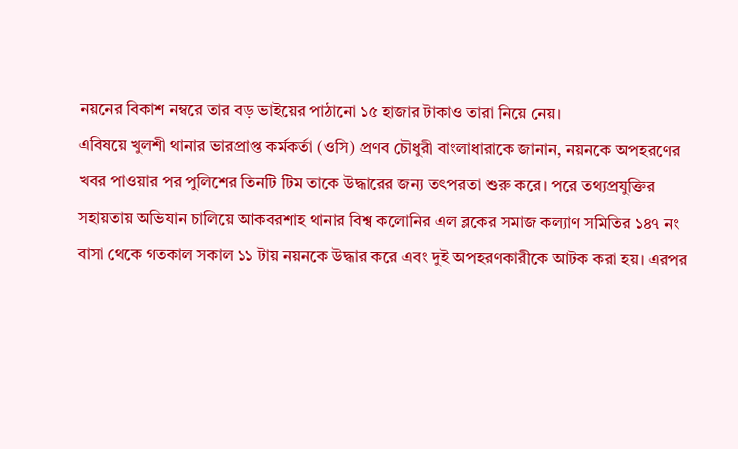নয়নের বিকাশ নম্বরে তার বড় ভাইয়ের পাঠানো ১৫ হাজার টাকাও তারা নিয়ে নেয়।
এবিষয়ে খুলশী থানার ভারপ্রাপ্ত কর্মকর্তা (ওসি) প্রণব চৌধুরী বাংলাধারাকে জানান, নয়নকে অপহরণের খবর পাওয়ার পর পুলিশের তিনটি টিম তাকে উদ্ধারের জন্য তৎপরতা শুরু করে। পরে তথ্যপ্রযুক্তির সহায়তায় অভিযান চালিয়ে আকবরশাহ থানার বিশ্ব কলোনির এল ব্লকের সমাজ কল্যাণ সমিতির ১৪৭ নং বাসা থেকে গতকাল সকাল ১১ টায় নয়নকে উদ্ধার করে এবং দুই অপহরণকারীকে আটক করা হয়। এরপর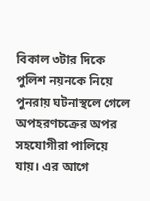বিকাল ৩টার দিকে পুলিশ নয়নকে নিয়ে পুনরায় ঘটনাস্থলে গেলে অপহরণচক্রের অপর সহযোগীরা পালিয়ে যায়। এর আগে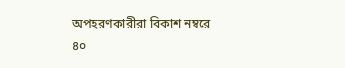অপহরণকারীরা বিকাশ নম্বরে ৪০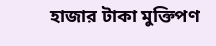হাজার টাকা মুক্তিপণ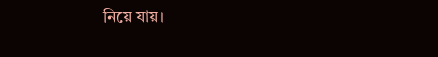নিয়ে যায়।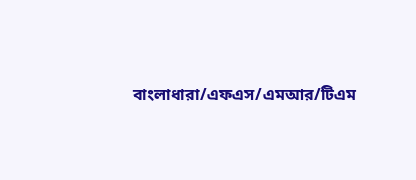বাংলাধারা/এফএস/এমআর/টিএম